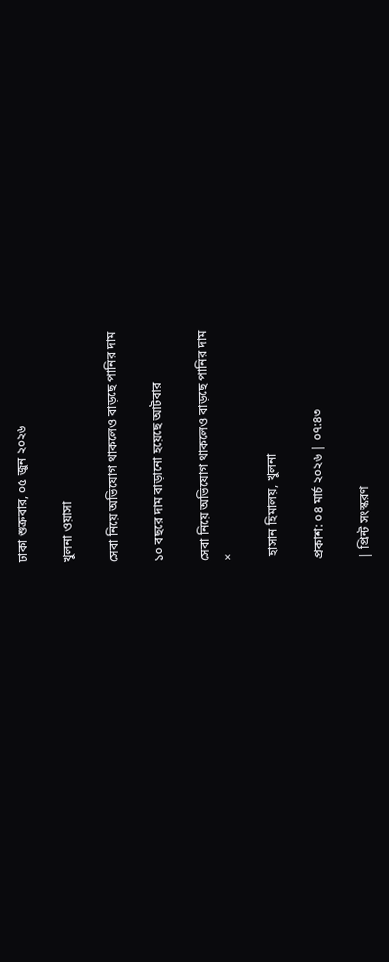ঢাকা শুক্রবার, ০৫ জুন ২০২৬

খুলনা ওয়াসা

সেবা নিয়ে অভিযোগ থাকলেও বাড়ছে পানির দাম

১০ বছরে দাম বাড়ানো হয়েছে আটবার

সেবা নিয়ে অভিযোগ থাকলেও বাড়ছে পানির দাম
×

 হাসান হিমালয়, খুলনা

প্রকাশ: ০৪ মার্চ ২০২৬ | ০৭:৪৩

| প্রিন্ট সংস্করণ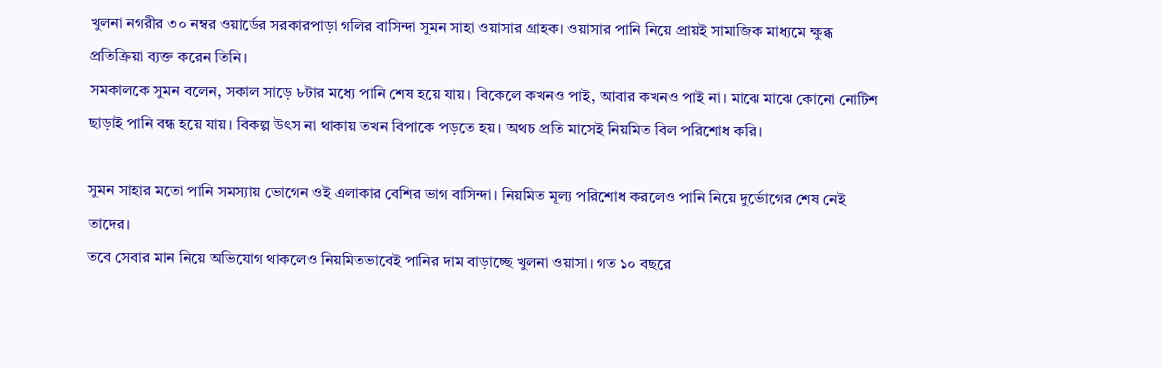খুলনা নগরীর ৩০ নম্বর ওয়ার্ডের সরকারপাড়া গলির বাসিন্দা সুমন সাহা ওয়াসার গ্রাহক। ওয়াসার পানি নিয়ে প্রায়ই সামাজিক মাধ্যমে ক্ষুব্ধ প্রতিক্রিয়া ব্যক্ত করেন তিনি।
সমকালকে সুমন বলেন, সকাল সাড়ে ৮টার মধ্যে পানি শেষ হয়ে যায়। বিকেলে কখনও পাই, আবার কখনও পাই না। মাঝে মাঝে কোনো নোটিশ ছাড়াই পানি বন্ধ হয়ে যায়। বিকল্প উৎস না থাকায় তখন বিপাকে পড়তে হয়। অথচ প্রতি মাসেই নিয়মিত বিল পরিশোধ করি।

সুমন সাহার মতো পানি সমস্যায় ভোগেন ওই এলাকার বেশির ভাগ বাসিন্দা। নিয়মিত মূল্য পরিশোধ করলেও পানি নিয়ে দুর্ভোগের শেষ নেই তাদের।
তবে সেবার মান নিয়ে অভিযোগ থাকলেও নিয়মিতভাবেই পানির দাম বাড়াচ্ছে খুলনা ওয়াসা। গত ১০ বছরে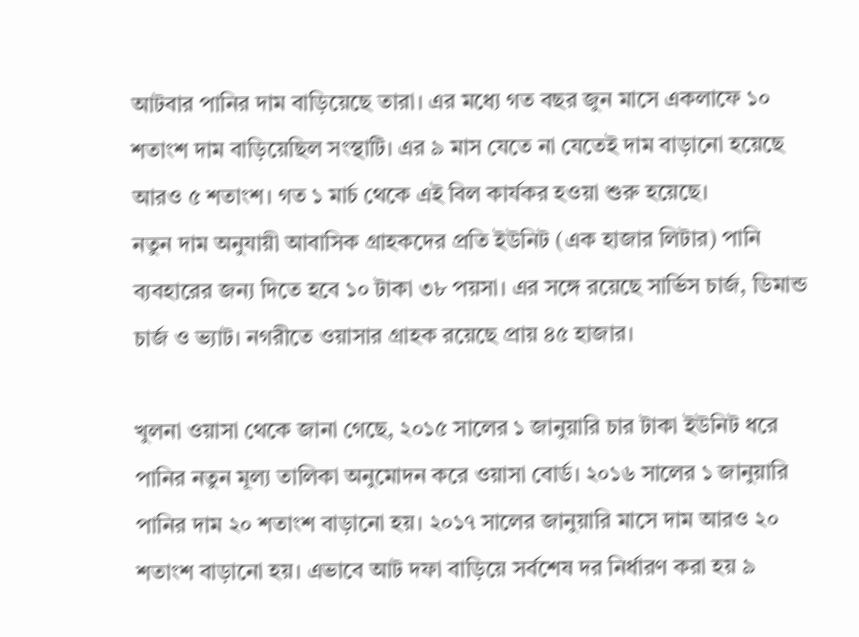আটবার পানির দাম বাড়িয়েছে তারা। এর মধ্যে গত বছর জুন মাসে একলাফে ১০ শতাংশ দাম বাড়িয়েছিল সংস্থাটি। এর ৯ মাস যেতে না যেতেই দাম বাড়ানো হয়েছে আরও ৫ শতাংশ। গত ১ মার্চ থেকে এই বিল কার্যকর হওয়া শুরু হয়েছে।
নতুন দাম অনুযায়ী আবাসিক গ্রাহকদের প্রতি ইউনিট (এক হাজার লিটার) পানি ব্যবহারের জন্য দিতে হবে ১০ টাকা ৩৮ পয়সা। এর সঙ্গে রয়েছে সার্ভিস চার্জ, ডিমান্ড চার্জ ও ভ্যাট। নগরীতে ওয়াসার গ্রাহক রয়েছে প্রায় ৪৫ হাজার।

খুলনা ওয়াসা থেকে জানা গেছে, ২০১৫ সালের ১ জানুয়ারি চার টাকা ইউনিট ধরে পানির নতুন মূল্য তালিকা অনুমোদন করে ওয়াসা বোর্ড। ২০১৬ সালের ১ জানুয়ারি পানির দাম ২০ শতাংশ বাড়ানো হয়। ২০১৭ সালের জানুয়ারি মাসে দাম আরও ২০ শতাংশ বাড়ানো হয়। এভাবে আট দফা বাড়িয়ে সর্বশেষ দর নির্ধারণ করা হয় ৯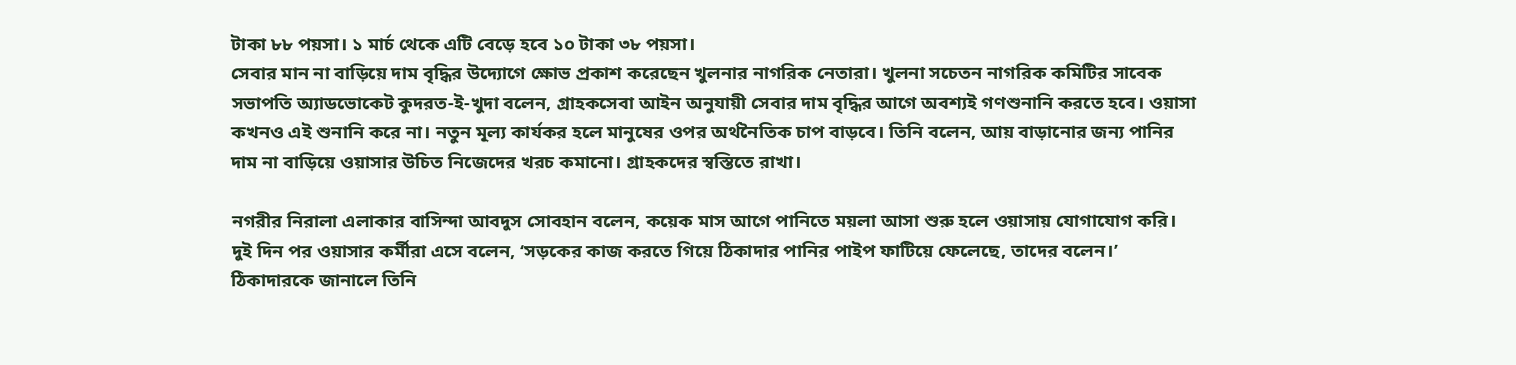টাকা ৮৮ পয়সা। ১ মার্চ থেকে এটি বেড়ে হবে ১০ টাকা ৩৮ পয়সা।
সেবার মান না বাড়িয়ে দাম বৃদ্ধির উদ্যোগে ক্ষোভ প্রকাশ করেছেন খুলনার নাগরিক নেতারা। খুলনা সচেতন নাগরিক কমিটির সাবেক সভাপতি অ্যাডভোকেট কুদরত-ই-খুদা বলেন, গ্রাহকসেবা আইন অনুযায়ী সেবার দাম বৃদ্ধির আগে অবশ্যই গণশুনানি করতে হবে। ওয়াসা কখনও এই শুনানি করে না। নতুন মূল্য কার্যকর হলে মানুষের ওপর অর্থনৈতিক চাপ বাড়বে। তিনি বলেন, আয় বাড়ানোর জন্য পানির দাম না বাড়িয়ে ওয়াসার উচিত নিজেদের খরচ কমানো। গ্রাহকদের স্বস্তিতে রাখা।

নগরীর নিরালা এলাকার বাসিন্দা আবদুস সোবহান বলেন, কয়েক মাস আগে পানিতে ময়লা আসা শুরু হলে ওয়াসায় যোগাযোগ করি। দুই দিন পর ওয়াসার কর্মীরা এসে বলেন, ‘সড়কের কাজ করতে গিয়ে ঠিকাদার পানির পাইপ ফাটিয়ে ফেলেছে, তাদের বলেন।’ ঠিকাদারকে জানালে তিনি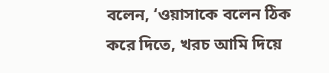বলেন, ‘ওয়াসাকে বলেন ঠিক করে দিতে, খরচ আমি দিয়ে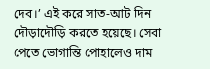দেব।’ এই করে সাত-আট দিন দৌড়াদৌড়ি করতে হয়েছে। সেবা পেতে ভোগান্তি পোহালেও দাম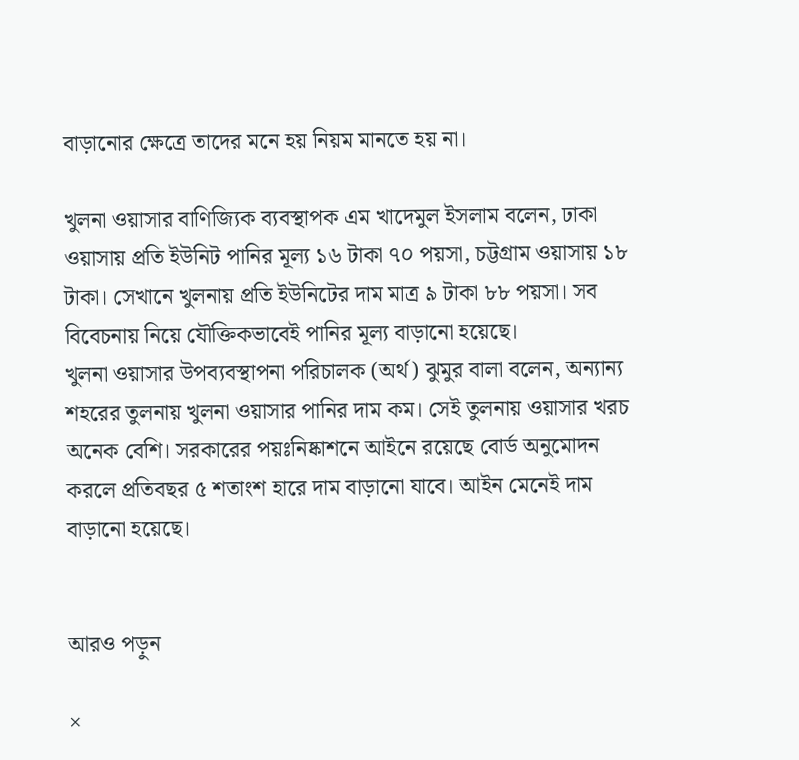বাড়ানোর ক্ষেত্রে তাদের মনে হয় নিয়ম মানতে হয় না।

খুলনা ওয়াসার বাণিজ্যিক ব্যবস্থাপক এম খাদেমুল ইসলাম বলেন, ঢাকা ওয়াসায় প্রতি ইউনিট পানির মূল্য ১৬ টাকা ৭০ পয়সা, চট্টগ্রাম ওয়াসায় ১৮ টাকা। সেখানে খুলনায় প্রতি ইউনিটের দাম মাত্র ৯ টাকা ৮৮ পয়সা। সব বিবেচনায় নিয়ে যৌক্তিকভাবেই পানির মূল্য বাড়ানো হয়েছে।
খুলনা ওয়াসার উপব্যবস্থাপনা পরিচালক (অর্থ) ঝুমুর বালা বলেন, অন্যান্য শহরের তুলনায় খুলনা ওয়াসার পানির দাম কম। সেই তুলনায় ওয়াসার খরচ অনেক বেশি। সরকারের পয়ঃনিষ্কাশনে আইনে রয়েছে বোর্ড অনুমোদন করলে প্রতিবছর ৫ শতাংশ হারে দাম বাড়ানো যাবে। আইন মেনেই দাম বাড়ানো হয়েছে।


আরও পড়ুন

×